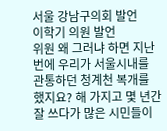서울 강남구의회 발언
이학기 의원 발언
위원 왜 그러냐 하면 지난번에 우리가 서울시내를 관통하던 청계천 복개를 했지요? 해 가지고 몇 년간 잘 쓰다가 많은 시민들이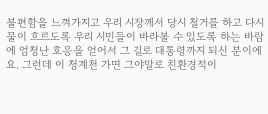불편함을 느껴가지고 우리 시장께서 당시 철거를 하고 다시 물이 흐르도록 우리 시민들이 바라볼 수 있도록 하는 바람에 엄청난 호응을 얻어서 그 길로 대통령까지 되신 분이에요. 그런데 이 청계천 가면 그야말로 친환경적이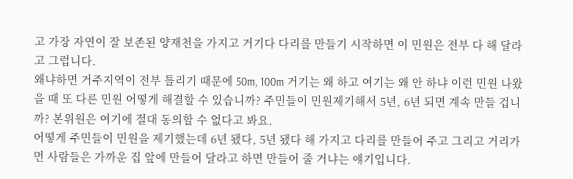고 가장 자연이 잘 보존된 양재천을 가지고 거기다 다리를 만들기 시작하면 이 민원은 전부 다 해 달라고 그럽니다.
왜냐하면 거주지역이 전부 틀리기 때문에 50m, 100m 거기는 왜 하고 여기는 왜 안 하냐 이런 민원 나왔을 때 또 다른 민원 어떻게 해결할 수 있습니까? 주민들이 민원제기해서 5년, 6년 되면 계속 만들 겁니까? 본위원은 여기에 절대 동의할 수 없다고 봐요.
어떻게 주민들이 민원을 제기했는데 6년 됐다, 5년 됐다 해 가지고 다리를 만들어 주고 그리고 거리가 먼 사람들은 가까운 집 앞에 만들어 달라고 하면 만들어 줄 거냐는 얘기입니다.